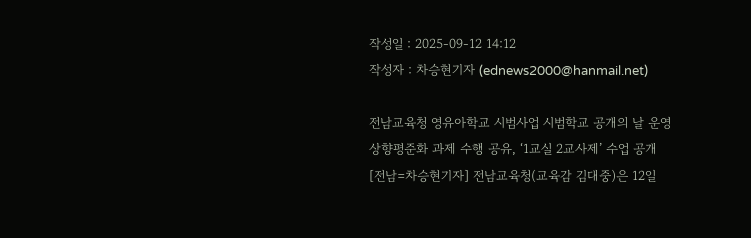작성일 : 2025-09-12 14:12
작성자 : 차승현기자 (ednews2000@hanmail.net)

전남교육청 영유아학교 시범사업 시범학교 공개의 날 운영
상향평준화 과제 수행 공유, ‘1교실 2교사제’ 수업 공개
[전남=차승현기자] 전남교육청(교육감 김대중)은 12일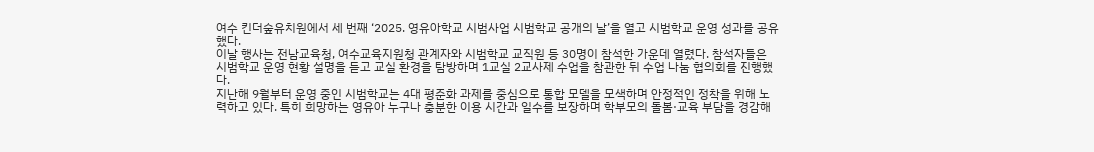여수 킨더숲유치원에서 세 번째 ‘2025. 영유아학교 시범사업 시범학교 공개의 날’을 열고 시범학교 운영 성과를 공유했다.
이날 행사는 전남교육청, 여수교육지원청 관계자와 시범학교 교직원 등 30명이 참석한 가운데 열렸다. 참석자들은 시범학교 운영 현황 설명을 듣고 교실 환경을 탐방하며 1교실 2교사제 수업을 참관한 뒤 수업 나눔 협의회를 진행했다.
지난해 9월부터 운영 중인 시범학교는 4대 평준화 과제를 중심으로 통합 모델을 모색하며 안정적인 정착을 위해 노력하고 있다. 특히 희망하는 영유아 누구나 충분한 이용 시간과 일수를 보장하며 학부모의 돌봄·교육 부담을 경감해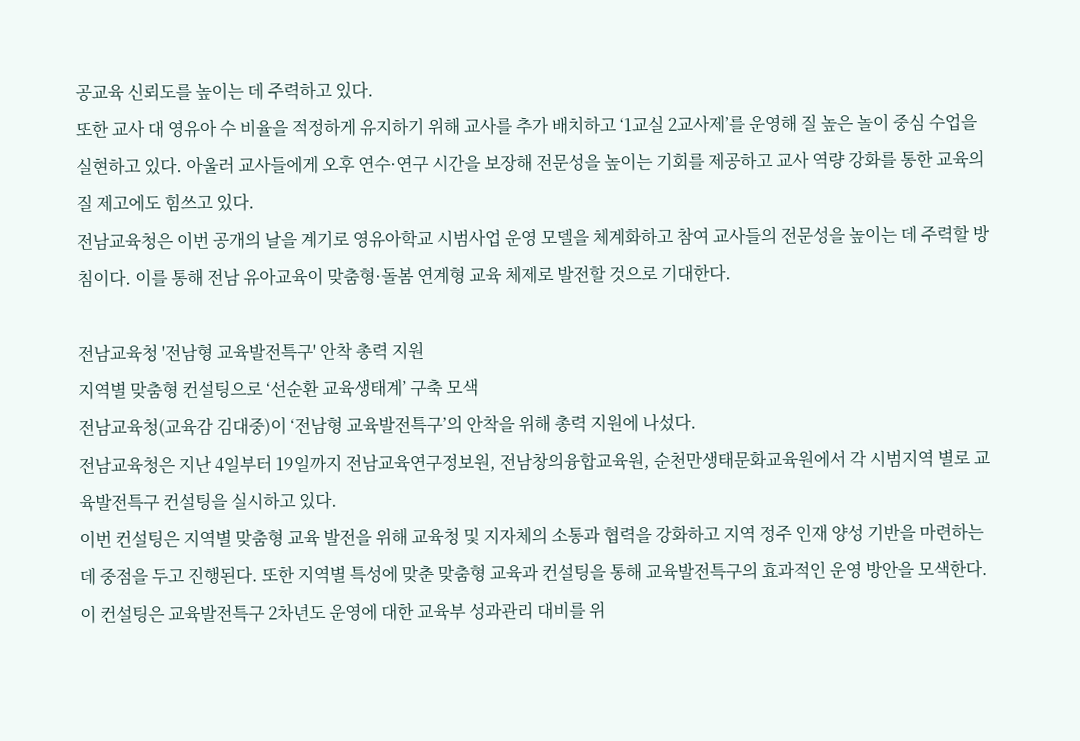공교육 신뢰도를 높이는 데 주력하고 있다.
또한 교사 대 영유아 수 비율을 적정하게 유지하기 위해 교사를 추가 배치하고 ‘1교실 2교사제’를 운영해 질 높은 놀이 중심 수업을 실현하고 있다. 아울러 교사들에게 오후 연수·연구 시간을 보장해 전문성을 높이는 기회를 제공하고 교사 역량 강화를 통한 교육의 질 제고에도 힘쓰고 있다.
전남교육청은 이번 공개의 날을 계기로 영유아학교 시범사업 운영 모델을 체계화하고 참여 교사들의 전문성을 높이는 데 주력할 방침이다. 이를 통해 전남 유아교육이 맞춤형·돌봄 연계형 교육 체제로 발전할 것으로 기대한다.

전남교육청 '전남형 교육발전특구' 안착 총력 지원
지역별 맞춤형 컨설팅으로 ‘선순환 교육생태계’ 구축 모색
전남교육청(교육감 김대중)이 ‘전남형 교육발전특구’의 안착을 위해 총력 지원에 나섰다.
전남교육청은 지난 4일부터 19일까지 전남교육연구정보원, 전남창의융합교육원, 순천만생태문화교육원에서 각 시범지역 별로 교육발전특구 컨설팅을 실시하고 있다.
이번 컨설팅은 지역별 맞춤형 교육 발전을 위해 교육청 및 지자체의 소통과 협력을 강화하고 지역 정주 인재 양성 기반을 마련하는 데 중점을 두고 진행된다. 또한 지역별 특성에 맞춘 맞춤형 교육과 컨설팅을 통해 교육발전특구의 효과적인 운영 방안을 모색한다.
이 컨설팅은 교육발전특구 2차년도 운영에 대한 교육부 성과관리 대비를 위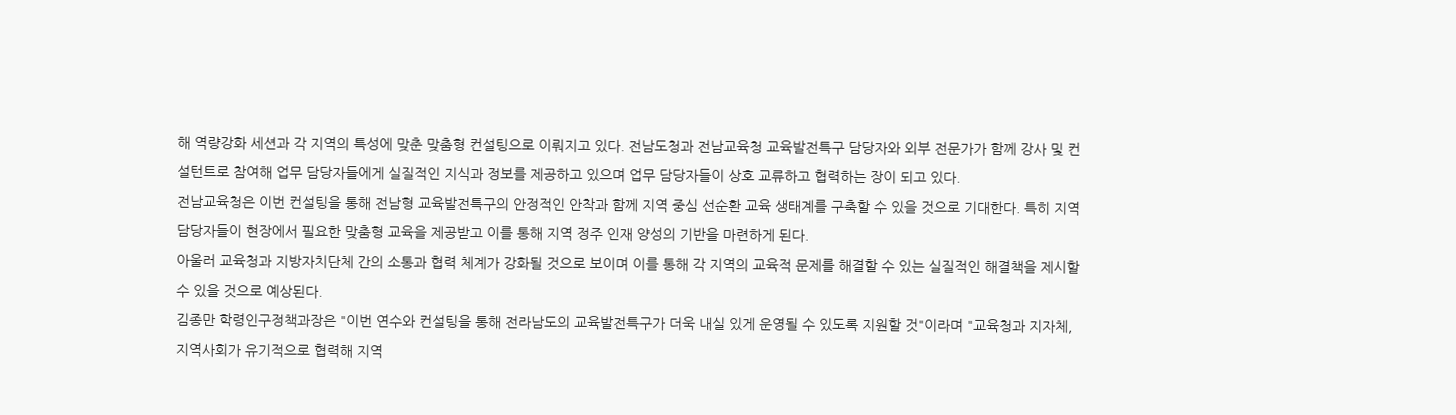해 역량강화 세션과 각 지역의 특성에 맞춘 맞춤형 컨설팅으로 이뤄지고 있다. 전남도청과 전남교육청 교육발전특구 담당자와 외부 전문가가 함께 강사 및 컨설턴트로 참여해 업무 담당자들에게 실질적인 지식과 정보를 제공하고 있으며 업무 담당자들이 상호 교류하고 협력하는 장이 되고 있다.
전남교육청은 이번 컨설팅을 통해 전남형 교육발전특구의 안정적인 안착과 함께 지역 중심 선순환 교육 생태계를 구축할 수 있을 것으로 기대한다. 특히 지역 담당자들이 현장에서 필요한 맞춤형 교육을 제공받고 이를 통해 지역 정주 인재 양성의 기반을 마련하게 된다.
아울러 교육청과 지방자치단체 간의 소통과 협력 체계가 강화될 것으로 보이며 이를 통해 각 지역의 교육적 문제를 해결할 수 있는 실질적인 해결책을 제시할 수 있을 것으로 예상된다.
김종만 학령인구정책과장은 "이번 연수와 컨설팅을 통해 전라남도의 교육발전특구가 더욱 내실 있게 운영될 수 있도록 지원할 것"이라며 "교육청과 지자체, 지역사회가 유기적으로 협력해 지역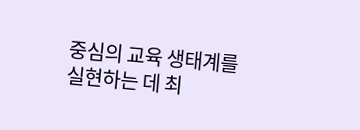중심의 교육 생태계를 실현하는 데 최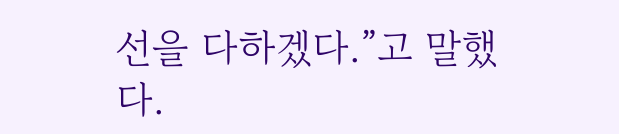선을 다하겠다.”고 말했다.